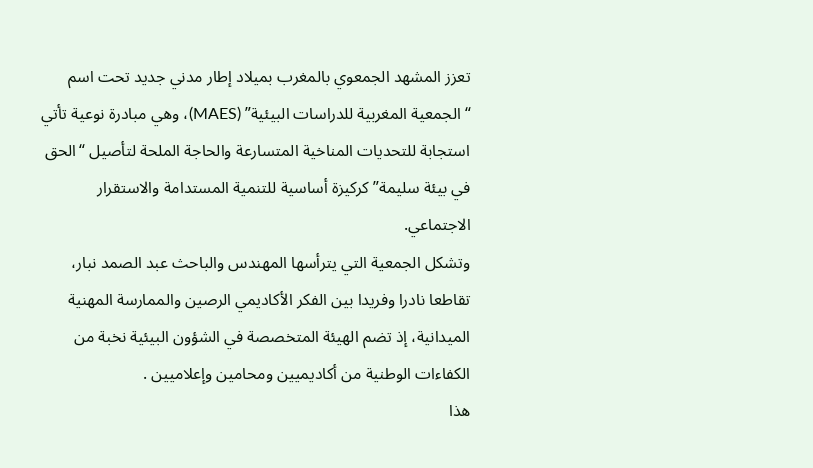تعزز المشهد الجمعوي بالمغرب بميلاد إطار مدني جديد تحت اسم “الجمعية المغربية للدراسات البيئية” (MAES)، وهي مبادرة نوعية تأتي استجابة للتحديات المناخية المتسارعة والحاجة الملحة لتأصيل “الحق في بيئة سليمة” كركيزة أساسية للتنمية المستدامة والاستقرار الاجتماعي.
وتشكل الجمعية التي يترأسها المهندس والباحث عبد الصمد نبار، تقاطعا نادرا وفريدا بين الفكر الأكاديمي الرصين والممارسة المهنية الميدانية، إذ تضم الهيئة المتخصصة في الشؤون البيئية نخبة من الكفاءات الوطنية من أكاديميين ومحامين وإعلاميين .
هذا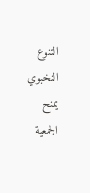التنوع النخبوي يمنح الجمعية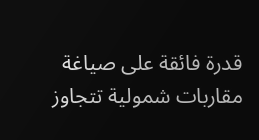قدرة فائقة على صياغة مقاربات شمولية تتجاوز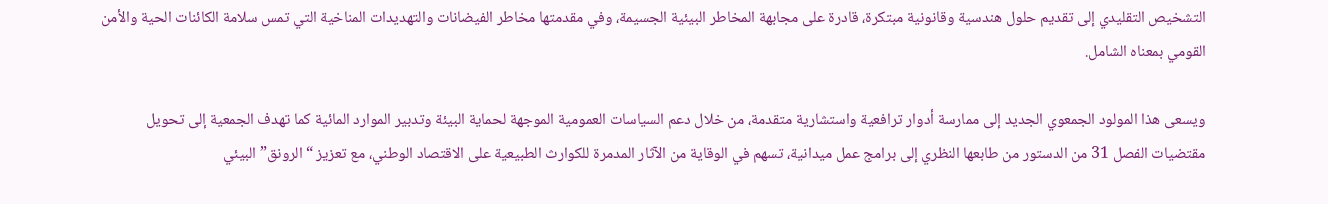التشخيص التقليدي إلى تقديم حلول هندسية وقانونية مبتكرة، قادرة على مجابهة المخاطر البيئية الجسيمة، وفي مقدمتها مخاطر الفيضانات والتهديدات المناخية التي تمس سلامة الكائنات الحية والأمن القومي بمعناه الشامل.

ويسعى هذا المولود الجمعوي الجديد إلى ممارسة أدوار ترافعية واستشارية متقدمة، من خلال دعم السياسات العمومية الموجهة لحماية البيئة وتدبير الموارد المائية كما تهدف الجمعية إلى تحويل مقتضيات الفصل 31 من الدستور من طابعها النظري إلى برامج عمل ميدانية، تسهم في الوقاية من الآثار المدمرة للكوارث الطبيعية على الاقتصاد الوطني، مع تعزيز “الرونق” البيئي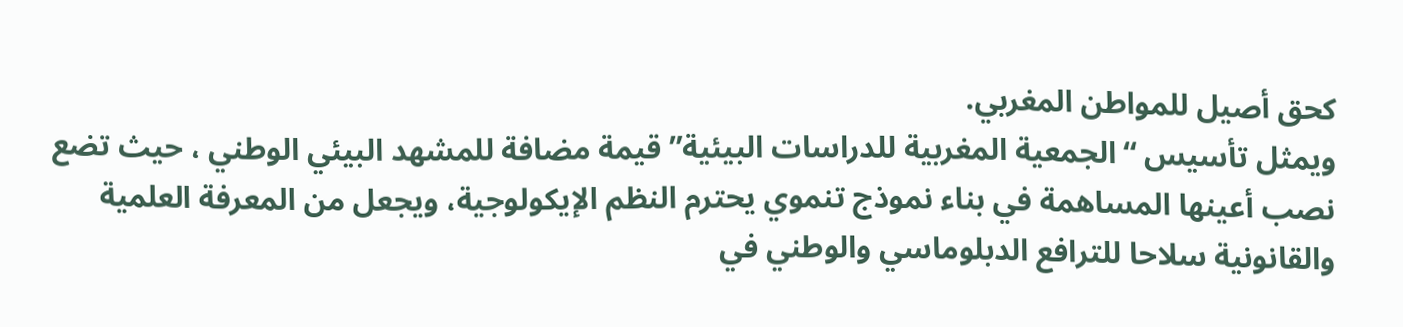كحق أصيل للمواطن المغربي.
ويمثل تأسيس “الجمعية المغربية للدراسات البيئية” قيمة مضافة للمشهد البيئي الوطني ، حيث تضع نصب أعينها المساهمة في بناء نموذج تنموي يحترم النظم الإيكولوجية، ويجعل من المعرفة العلمية والقانونية سلاحا للترافع الدبلوماسي والوطني في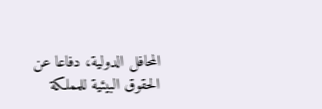المحافل الدولية، دفاعا عن الحقوق البيئية للمملكة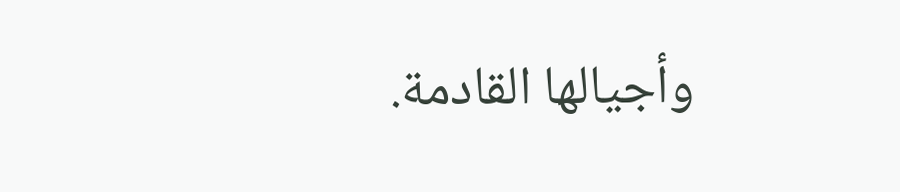وأجيالها القادمة.